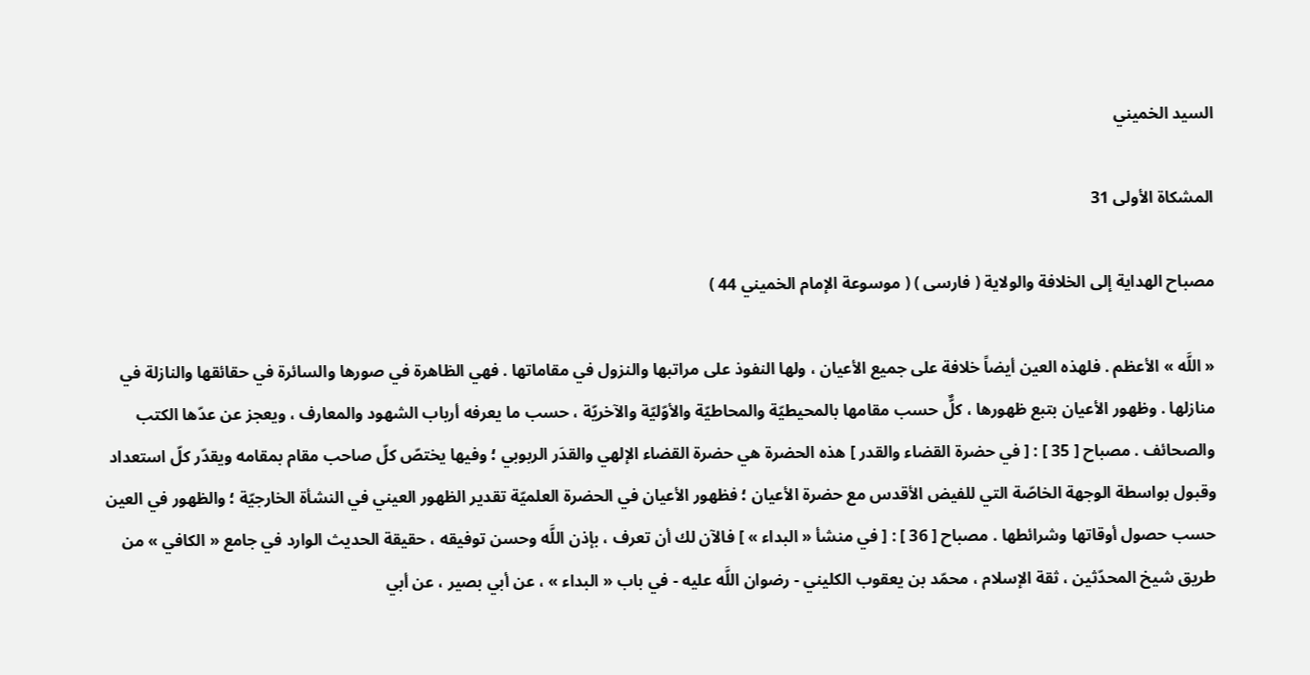السيد الخميني

المشكاة الأولى 31

مصباح الهداية إلى الخلافة والولاية ( فارسى ) ( موسوعة الإمام الخميني 44 )

« اللَّه » الأعظم . فلهذه العين أيضاً خلافة على جميع الأعيان ، ولها النفوذ على مراتبها والنزول في مقاماتها . فهي الظاهرة في صورها والسائرة في حقائقها والنازلة في منازلها . وظهور الأعيان بتبع ظهورها ، كلٌّ حسب مقامها بالمحيطيّة والمحاطيّة والأوّليّة والآخريّة ، حسب ما يعرفه أرباب الشهود والمعارف ، ويعجز عن عدّها الكتب والصحائف . مصباح [ 35 ] : [ في حضرة القضاء والقدر ] هذه الحضرة هي حضرة القضاء الإلهي والقدَر الربوبي ؛ وفيها يختصّ كلّ صاحب مقام بمقامه ويقدّر كلّ استعداد وقبول بواسطة الوجهة الخاصّة التي للفيض الأقدس مع حضرة الأعيان ؛ فظهور الأعيان في الحضرة العلميّة تقدير الظهور العيني في النشأة الخارجيّة ؛ والظهور في العين حسب حصول أوقاتها وشرائطها . مصباح [ 36 ] : [ في منشأ « البداء » ] فالآن لك أن تعرف ، بإذن اللَّه وحسن توفيقه ، حقيقة الحديث الوارد في جامع « الكافي » من طريق شيخ المحدّثين ، ثقة الإسلام ، محمّد بن يعقوب الكليني - رضوان اللَّه عليه - في باب « البداء » ، عن أبي بصير ، عن أبي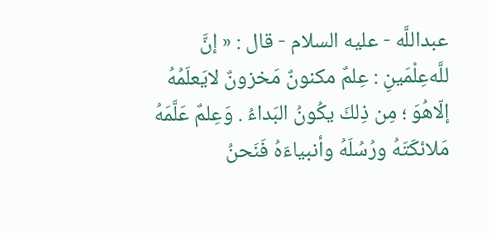عبداللَّه - عليه السلام - قال : « إنَّ للَّه‌عِلْمَينِ : عِلمٌ مكنونٌ مَخزونٌ لايَعلَمُهُ إلّاهُوَ ؛ مِن ذِلكَ يكُونُ البَداءُ . وَعِلمٌ عَلَّمَهُ مَلائكَتَهُ ورُسُلَهُ وأنبياءَهُ فَنَحنُ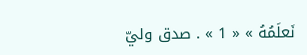نَعلَمُهُ » « 1 » . صدق وليّ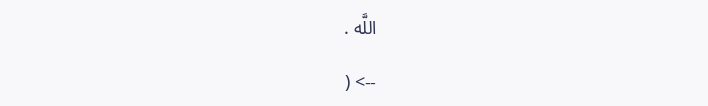اللَّه .

--> (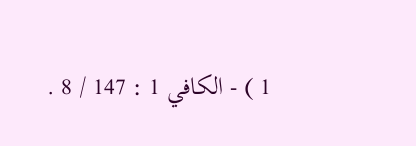1 ) - الكافي 1 : 147 / 8 .